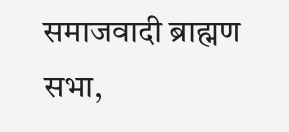समाजवादी ब्राह्मण सभा,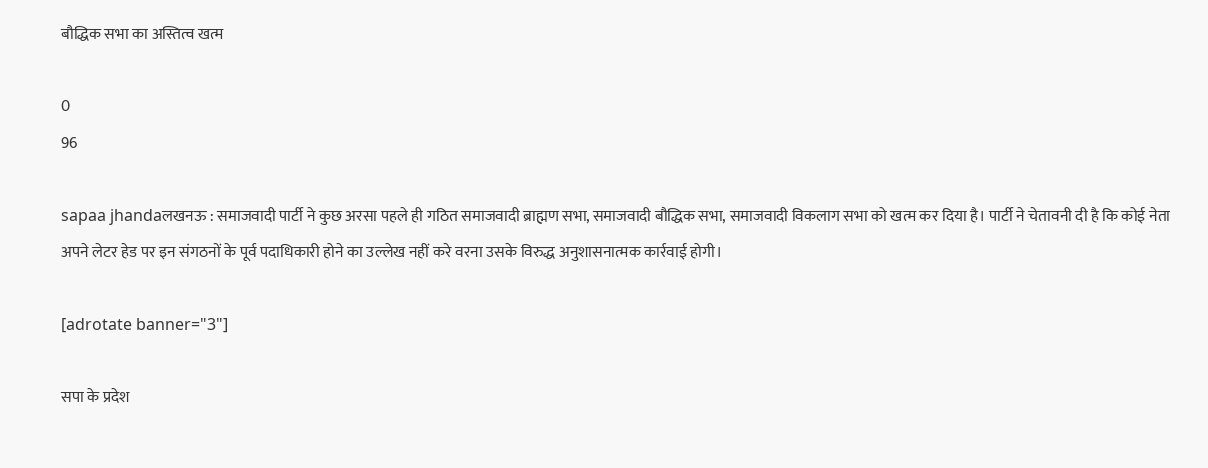बौद्धिक सभा का अस्तित्व खत्म

0
96

sapaa jhandaलखनऊ : समाजवादी पार्टी ने कुछ अरसा पहले ही गठित समाजवादी ब्राह्मण सभा, समाजवादी बौद्धिक सभा, समाजवादी विकलाग सभा को खत्म कर दिया है। पार्टी ने चेतावनी दी है कि कोई नेता अपने लेटर हेड पर इन संगठनों के पूर्व पदाधिकारी होने का उल्लेख नहीं करे वरना उसके विरुद्ध अनुशासनात्मक कार्रवाई होगी।

[adrotate banner="3"]

सपा के प्रदेश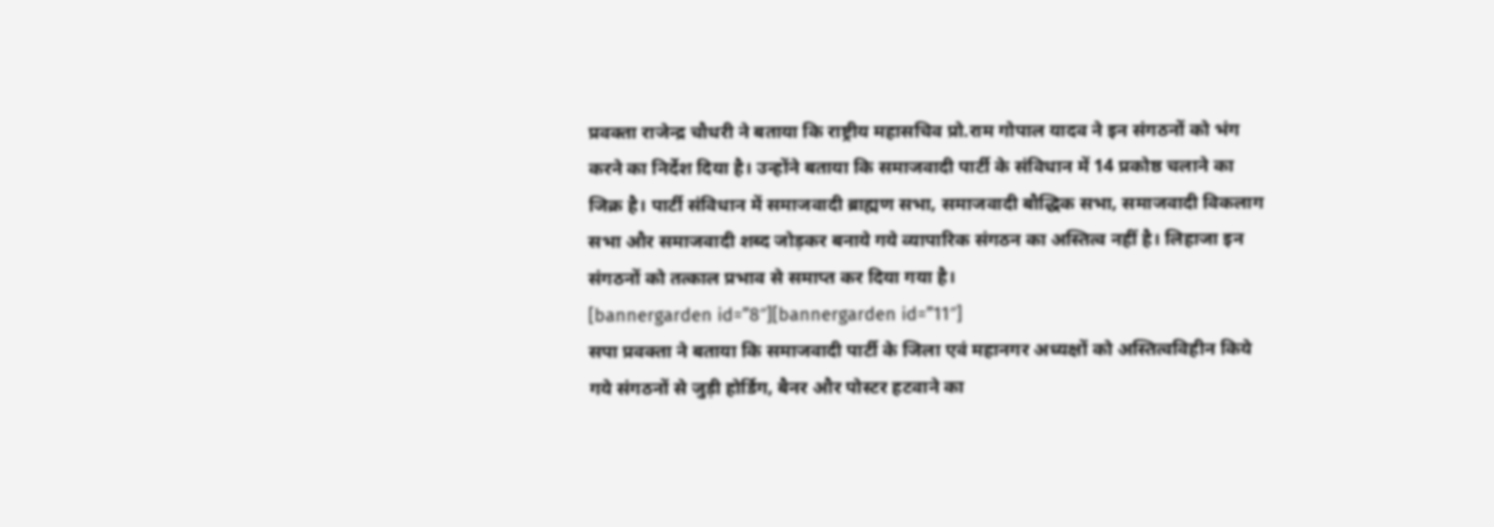प्रवक्ता राजेन्द्र चौधरी ने बताया कि राष्ट्रीय महासचिव प्रो.राम गोपाल यादव ने इन संगठनों को भंग करने का निर्देश दिया है। उन्होंने बताया कि समाजवादी पार्टी के संविधान में 14 प्रकोष्ठ चलाने का जिक्र है। पार्टी संविधान में समाजवादी ब्राह्मण सभा, समाजवादी बौद्धिक सभा, समाजवादी विकलाग सभा और समाजवादी शब्द जोड़कर बनाये गये व्यापारिक संगठन का अस्तित्व नहीं है। लिहाजा इन संगठनों को तत्काल प्रभाव से समाप्त कर दिया गया है।
[bannergarden id=”8″][bannergarden id=”11″]
सपा प्रवक्ता ने बताया कि समाजवादी पार्टी के जिला एवं महानगर अध्यक्षों को अस्तित्वविहीन किये गये संगठनों से जुड़ी होर्डिग, बैनर और पोस्टर हटवाने का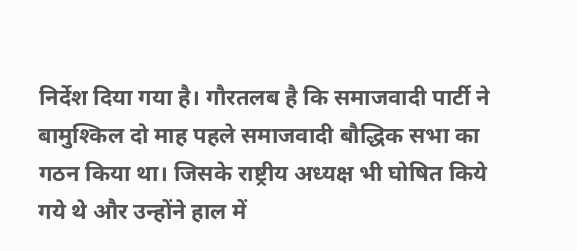निर्देश दिया गया है। गौरतलब है कि समाजवादी पार्टी ने बामुश्किल दो माह पहले समाजवादी बौद्धिक सभा का गठन किया था। जिसके राष्ट्रीय अध्यक्ष भी घोषित किये गये थे और उन्होंने हाल में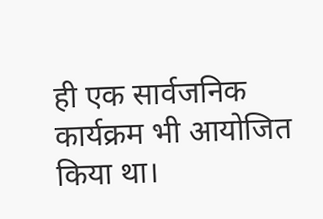ही एक सार्वजनिक कार्यक्रम भी आयोजित किया था।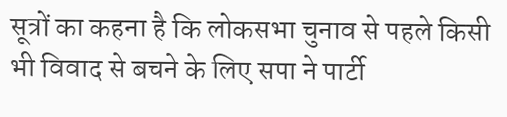सूत्रों का कहना है कि लोकसभा चुनाव से पहले किसी भी विवाद से बचने के लिए सपा ने पार्टी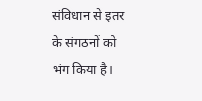संविधान से इतर के संगठनों को भंग किया है।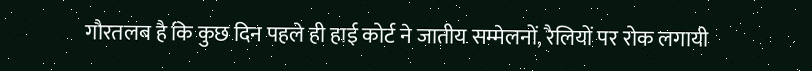गौरतलब है कि कुछ दिन पहले ही हाई कोर्ट ने जातीय सम्मेलनों, रैलियों पर रोक लगायी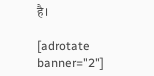है।

[adrotate banner="2"]